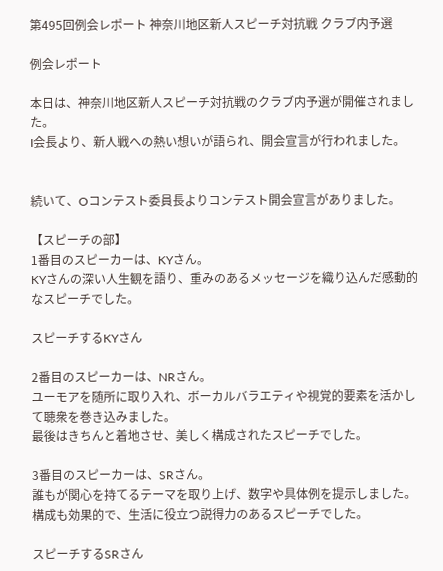第495回例会レポート 神奈川地区新人スピーチ対抗戦 クラブ内予選

例会レポート

本日は、神奈川地区新人スピーチ対抗戦のクラブ内予選が開催されました。
I会長より、新人戦への熱い想いが語られ、開会宣言が行われました。


続いて、Oコンテスト委員長よりコンテスト開会宣言がありました。

【スピーチの部】
1番目のスピーカーは、KYさん。
KYさんの深い人生観を語り、重みのあるメッセージを織り込んだ感動的なスピーチでした。

スピーチするKYさん

2番目のスピーカーは、NRさん。
ユーモアを随所に取り入れ、ボーカルバラエティや視覚的要素を活かして聴衆を巻き込みました。
最後はきちんと着地させ、美しく構成されたスピーチでした。

3番目のスピーカーは、SRさん。
誰もが関心を持てるテーマを取り上げ、数字や具体例を提示しました。構成も効果的で、生活に役立つ説得力のあるスピーチでした。

スピーチするSRさん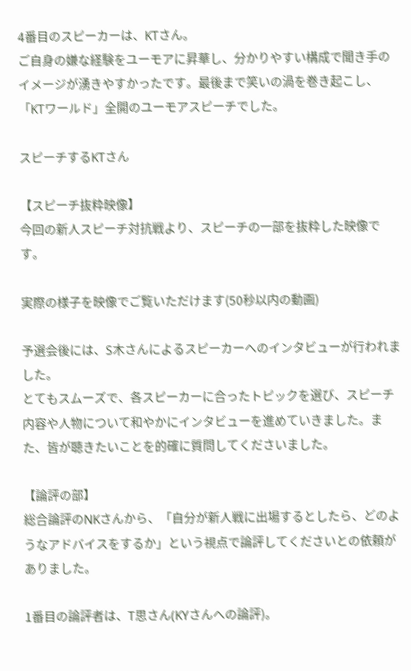4番目のスピーカーは、KTさん。
ご自身の嫌な経験をユーモアに昇華し、分かりやすい構成で聞き手のイメージが湧きやすかったです。最後まで笑いの渦を巻き起こし、「KTワールド」全開のユーモアスピーチでした。

スピーチするKTさん

【スピーチ抜粋映像】
今回の新人スピーチ対抗戦より、スピーチの一部を抜粋した映像です。

実際の様子を映像でご覧いただけます(50秒以内の動画)

予選会後には、S木さんによるスピーカーへのインタビューが行われました。
とてもスムーズで、各スピーカーに合ったトピックを選び、スピーチ内容や人物について和やかにインタビューを進めていきました。また、皆が聴きたいことを的確に質問してくださいました。

【論評の部】
総合論評のNKさんから、「自分が新人戦に出場するとしたら、どのようなアドバイスをするか」という視点で論評してくださいとの依頼がありました。

1番目の論評者は、T思さん(KYさんへの論評)。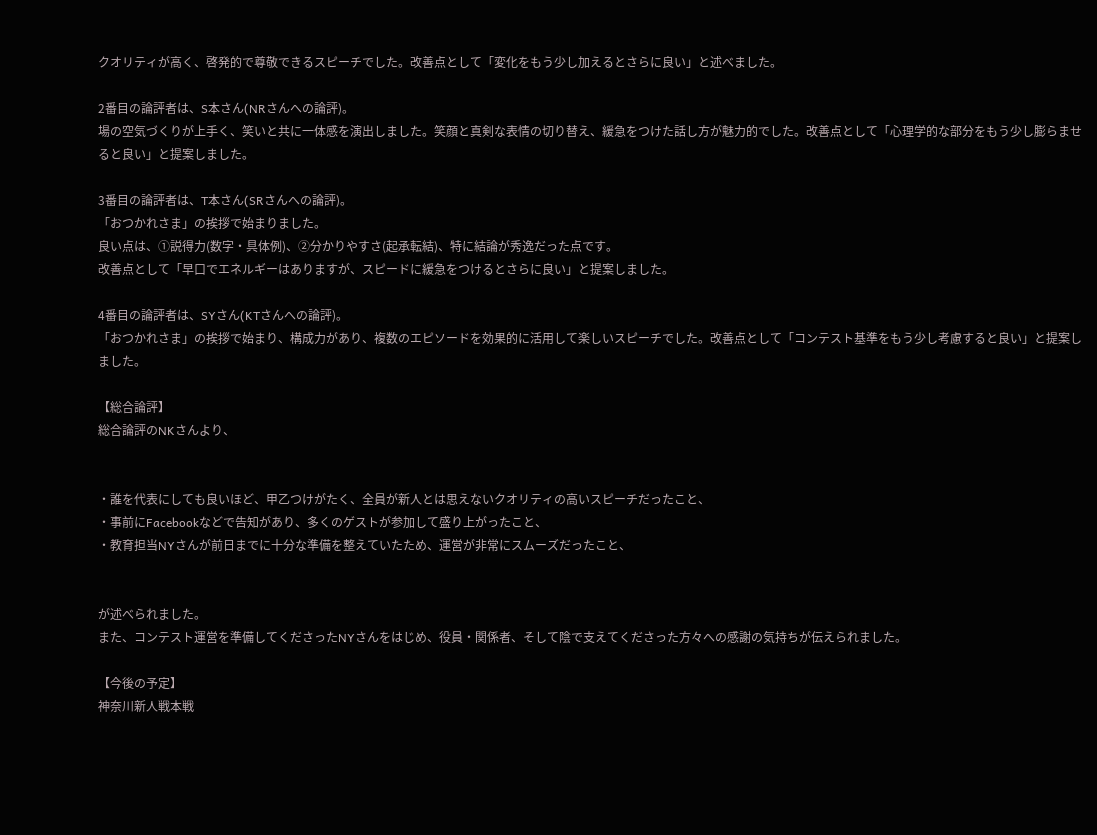クオリティが高く、啓発的で尊敬できるスピーチでした。改善点として「変化をもう少し加えるとさらに良い」と述べました。

2番目の論評者は、S本さん(NRさんへの論評)。
場の空気づくりが上手く、笑いと共に一体感を演出しました。笑顔と真剣な表情の切り替え、緩急をつけた話し方が魅力的でした。改善点として「心理学的な部分をもう少し膨らませると良い」と提案しました。

3番目の論評者は、T本さん(SRさんへの論評)。
「おつかれさま」の挨拶で始まりました。
良い点は、①説得力(数字・具体例)、②分かりやすさ(起承転結)、特に結論が秀逸だった点です。
改善点として「早口でエネルギーはありますが、スピードに緩急をつけるとさらに良い」と提案しました。

4番目の論評者は、SYさん(KTさんへの論評)。
「おつかれさま」の挨拶で始まり、構成力があり、複数のエピソードを効果的に活用して楽しいスピーチでした。改善点として「コンテスト基準をもう少し考慮すると良い」と提案しました。

【総合論評】
総合論評のNKさんより、


・誰を代表にしても良いほど、甲乙つけがたく、全員が新人とは思えないクオリティの高いスピーチだったこと、
・事前にFacebookなどで告知があり、多くのゲストが参加して盛り上がったこと、
・教育担当NYさんが前日までに十分な準備を整えていたため、運営が非常にスムーズだったこと、


が述べられました。
また、コンテスト運営を準備してくださったNYさんをはじめ、役員・関係者、そして陰で支えてくださった方々への感謝の気持ちが伝えられました。

【今後の予定】
神奈川新人戦本戦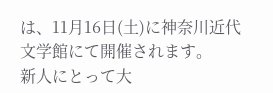は、11月16日(土)に神奈川近代文学館にて開催されます。
新人にとって大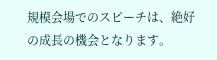規模会場でのスピーチは、絶好の成長の機会となります。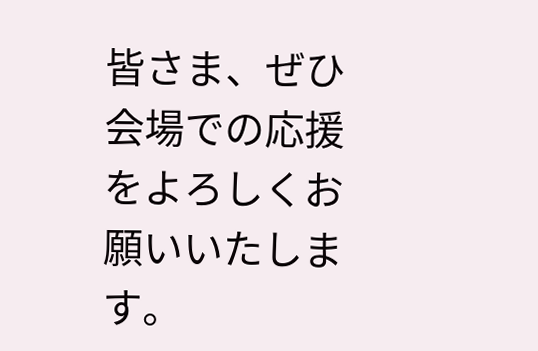皆さま、ぜひ会場での応援をよろしくお願いいたします。